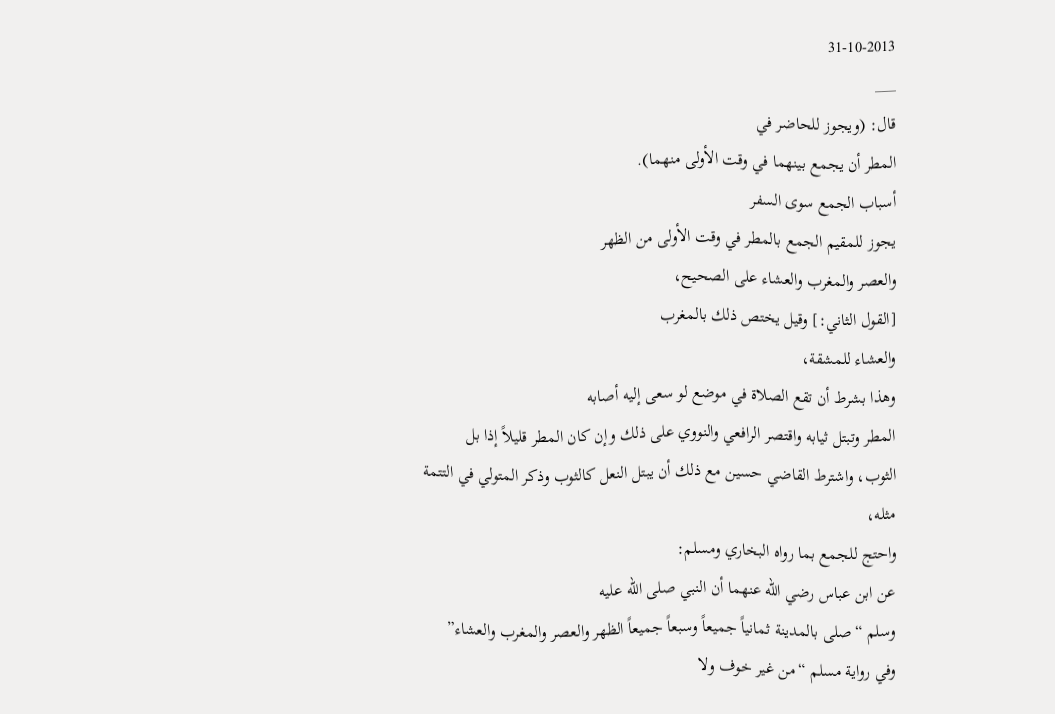31-10-2013
___
قال: (ويجوز للحاضر في
المطر أن يجمع بينهما في وقت الأولى منهما).
أسباب الجمع سوى السفر
يجوز للمقيم الجمع بالمطر في وقت الأولى من الظهر
والعصر والمغرب والعشاء على الصحيح،
[القول الثاني:] وقيل يختص ذلك بالمغرب
والعشاء للمشقة،
وهذا بشرط أن تقع الصلاة في موضع لو سعى إليه أصابه
المطر وتبتل ثيابه واقتصر الرافعي والنووي على ذلك وإن كان المطر قليلاً إذا بل
الثوب، واشترط القاضي حسين مع ذلك أن يبتل النعل كالثوب وذكر المتولي في التتمة
مثله،
واحتج للجمع بما رواه البخاري ومسلم:
عن ابن عباس رضي الله عنهما أن النبي صلى الله عليه
وسلم “صلى بالمدينة ثمانياً جميعاً وسبعاً جميعاً الظهر والعصر والمغرب والعشاء”
وفي رواية مسلم “من غير خوف ولا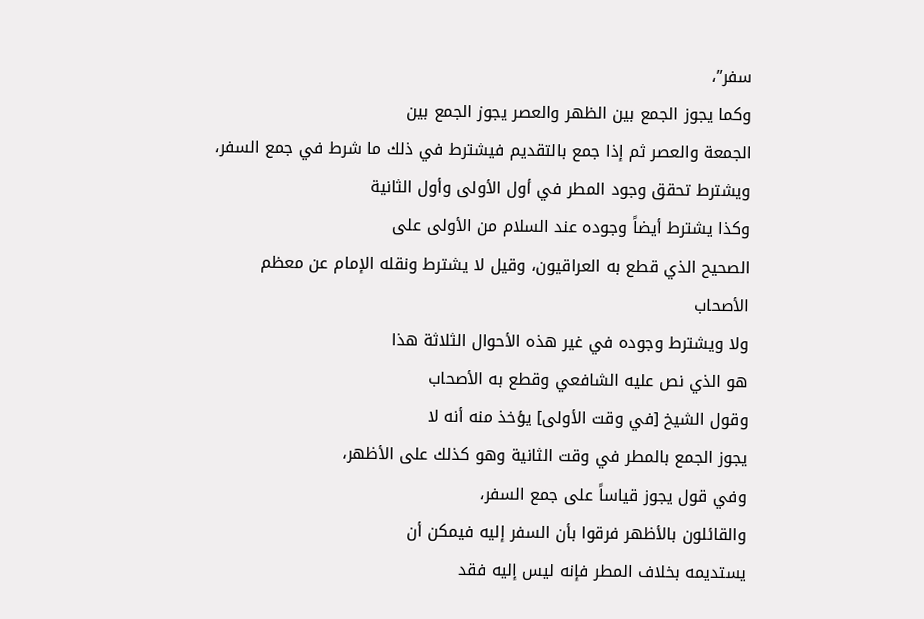سفر”،
وكما يجوز الجمع بين الظهر والعصر يجوز الجمع بين
الجمعة والعصر ثم إذا جمع بالتقديم فيشترط في ذلك ما شرط في جمع السفر،
ويشترط تحقق وجود المطر في أول الأولى وأول الثانية
وكذا يشترط أيضاً وجوده عند السلام من الأولى على
الصحيح الذي قطع به العراقيون، وقيل لا يشترط ونقله الإمام عن معظم الأصحاب
ولا ويشترط وجوده في غير هذه الأحوال الثلاثة هذا
هو الذي نص عليه الشافعي وقطع به الأصحاب
وقول الشيخ [في وقت الأولى] يؤخذ منه أنه لا
يجوز الجمع بالمطر في وقت الثانية وهو كذلك على الأظهر،
وفي قول يجوز قياساً على جمع السفر،
والقائلون بالأظهر فرقوا بأن السفر إليه فيمكن أن
يستديمه بخلاف المطر فإنه ليس إليه فقد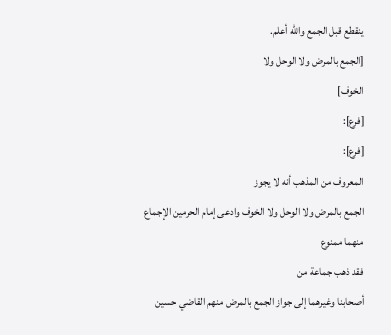ينقطع قبل الجمع والله أعلم.
[الجمع بالمرض ولا الوحل ولا
الخوف]
[فرع]:
[فرع]:
المعروف من المذهب أنه لا يجوز
الجمع بالمرض ولا الوحل ولا الخوف وادعى إمام الحرمين الإجماع منهما ممنوع
فقد ذهب جماعة من
أصحابنا وغيرهما إلى جواز الجمع بالمرض منهم القاضي حسين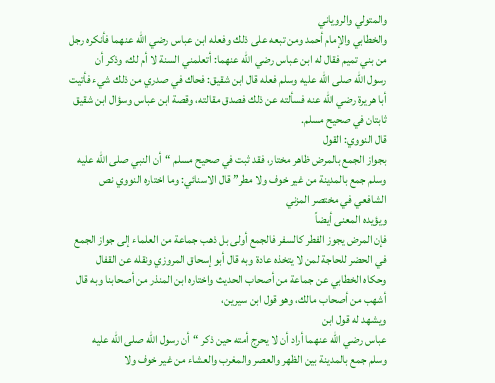والمتولي والروياني
والخطابي والإمام أحمد ومن تبعه على ذلك وفعله ابن عباس رضي الله عنهما فأنكره رجل
من بني تميم فقال له ابن عباس رضي الله عنهما: أتعلمني السنة لا أم لك، وذكر أن
رسول الله صلى الله عليه وسلم فعله قال ابن شقيق: فحاك في صدري من ذلك شيء فأتيت
أبا هريرة رضي الله عنه فسألته عن ذلك فصدق مقالته، وقصة ابن عباس وسؤال ابن شقيق
ثابتان في صحيح مسلم.
قال النووي: القول
بجواز الجمع بالمرض ظاهر مختار، فقد ثبت في صحيح مسلم “أن النبي صلى الله عليه
وسلم جمع بالمدينة من غير خوف ولا مطر” قال الاسنائي: وما اختاره النووي نص
الشافعي في مختصر المزني
ويؤيده المعنى أيضاً
فإن المرض يجوز الفطر كالسفر فالجمع أولى بل ذهب جماعة من العلماء إلى جواز الجمع
في الحضر للحاجة لمن لا يتخذه عادة وبه قال أبو إسحاق المروزي ونقله عن القفال
وحكاه الخطابي عن جماعة من أصحاب الحديث واختاره ابن المنذر من أصحابنا وبه قال
أشهب من أصحاب مالك، وهو قول ابن سيرين،
ويشهد له قول ابن
عباس رضي الله عنهما أراد أن لا يحرج أمته حين ذكر “أن رسول الله صلى الله عليه
وسلم جمع بالمدينة بين الظهر والعصر والمغرب والعشاء من غير خوف ولا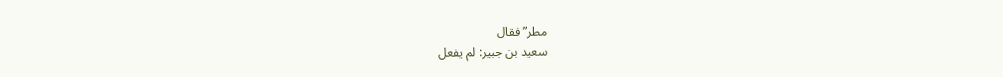مطر” فقال
سعيد بن جبير: لم يفعل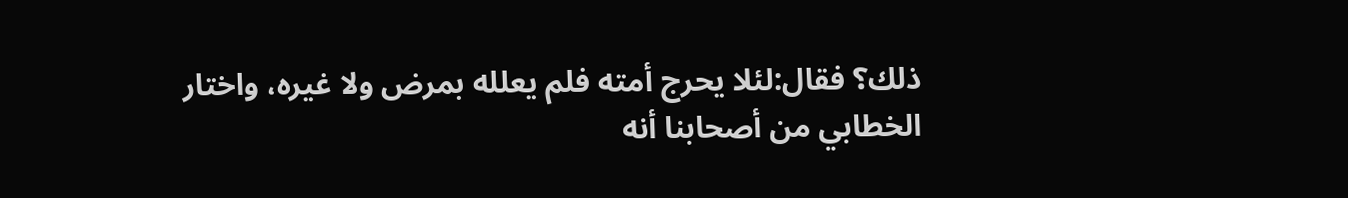ذلك؟ فقال:لئلا يحرج أمته فلم يعلله بمرض ولا غيره، واختار
الخطابي من أصحابنا أنه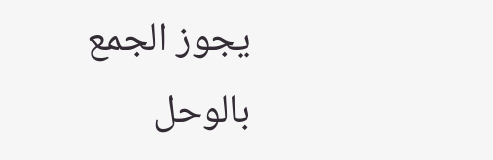يجوز الجمع بالوحل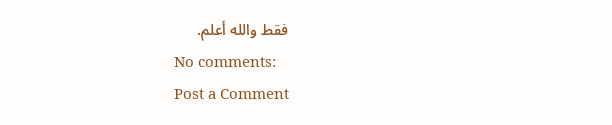فقط والله أعلم.
No comments:
Post a Comment